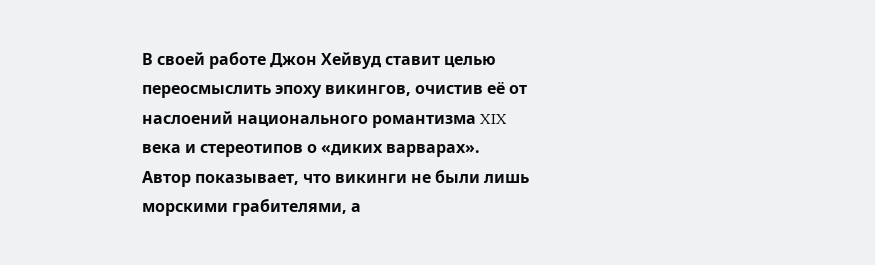В своей работе Джон Хейвуд ставит целью переосмыслить эпоху викингов, очистив её от наслоений национального романтизма XIX века и стереотипов о «диких варварах». Автор показывает, что викинги не были лишь морскими грабителями, а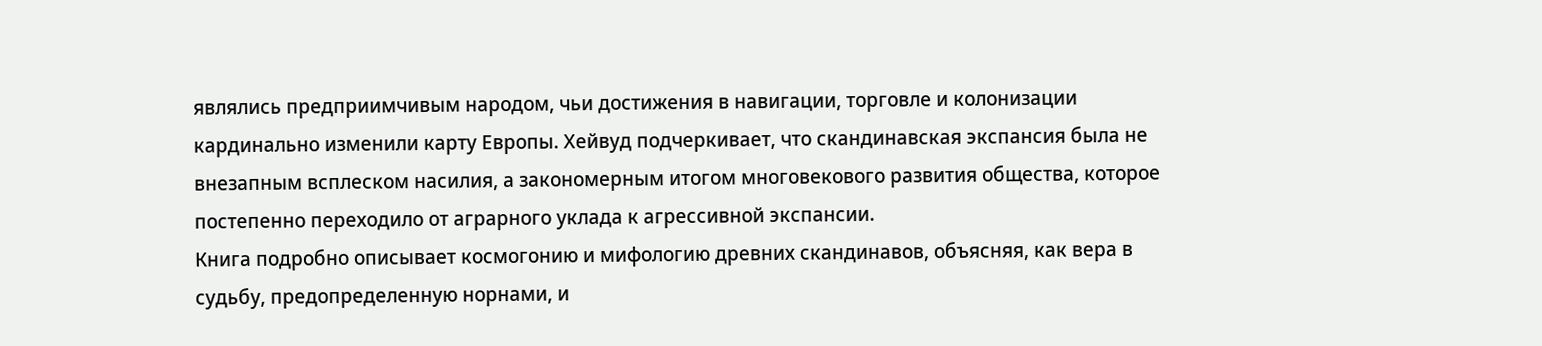являлись предприимчивым народом, чьи достижения в навигации, торговле и колонизации кардинально изменили карту Европы. Хейвуд подчеркивает, что скандинавская экспансия была не внезапным всплеском насилия, а закономерным итогом многовекового развития общества, которое постепенно переходило от аграрного уклада к агрессивной экспансии.
Книга подробно описывает космогонию и мифологию древних скандинавов, объясняя, как вера в судьбу, предопределенную норнами, и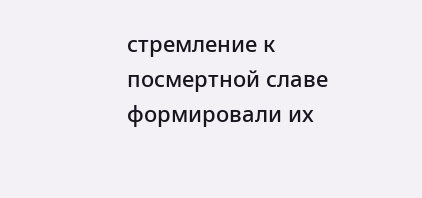стремление к посмертной славе формировали их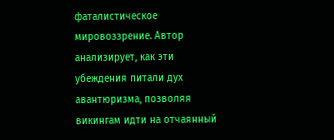фаталистическое мировоззрение. Автор анализирует, как эти убеждения питали дух авантюризма, позволяя викингам идти на отчаянный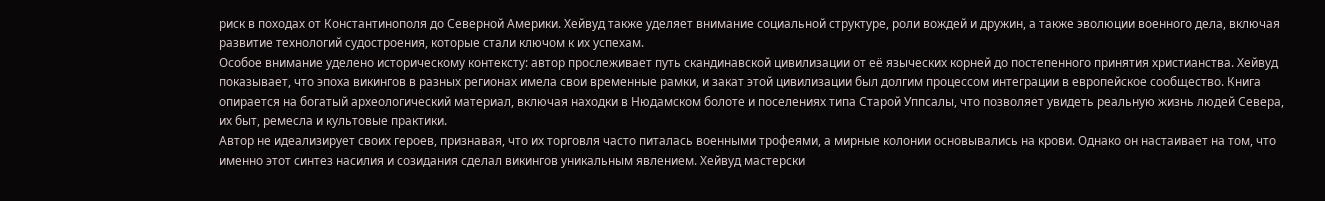риск в походах от Константинополя до Северной Америки. Хейвуд также уделяет внимание социальной структуре, роли вождей и дружин, а также эволюции военного дела, включая развитие технологий судостроения, которые стали ключом к их успехам.
Особое внимание уделено историческому контексту: автор прослеживает путь скандинавской цивилизации от её языческих корней до постепенного принятия христианства. Хейвуд показывает, что эпоха викингов в разных регионах имела свои временные рамки, и закат этой цивилизации был долгим процессом интеграции в европейское сообщество. Книга опирается на богатый археологический материал, включая находки в Нюдамском болоте и поселениях типа Старой Уппсалы, что позволяет увидеть реальную жизнь людей Севера, их быт, ремесла и культовые практики.
Автор не идеализирует своих героев, признавая, что их торговля часто питалась военными трофеями, а мирные колонии основывались на крови. Однако он настаивает на том, что именно этот синтез насилия и созидания сделал викингов уникальным явлением. Хейвуд мастерски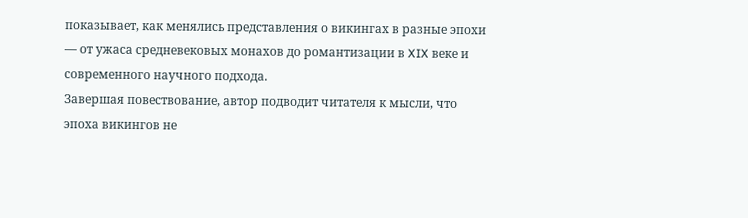показывает, как менялись представления о викингах в разные эпохи — от ужаса средневековых монахов до романтизации в XIX веке и современного научного подхода.
Завершая повествование, автор подводит читателя к мысли, что эпоха викингов не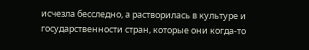исчезла бесследно, а растворилась в культуре и государственности стран, которые они когда-то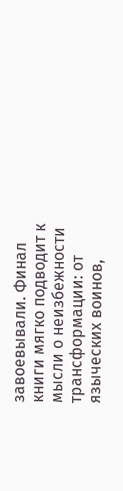завоевывали. Финал книги мягко подводит к мысли о неизбежности трансформации: от языческих воинов,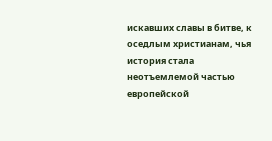искавших славы в битве, к оседлым христианам, чья история стала неотъемлемой частью европейской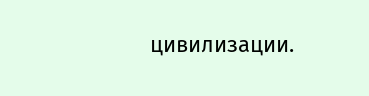цивилизации.